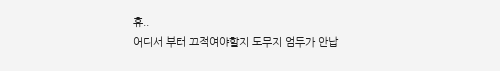휴..
어디서 부터 끄적여야할지 도무지 엄두가 안납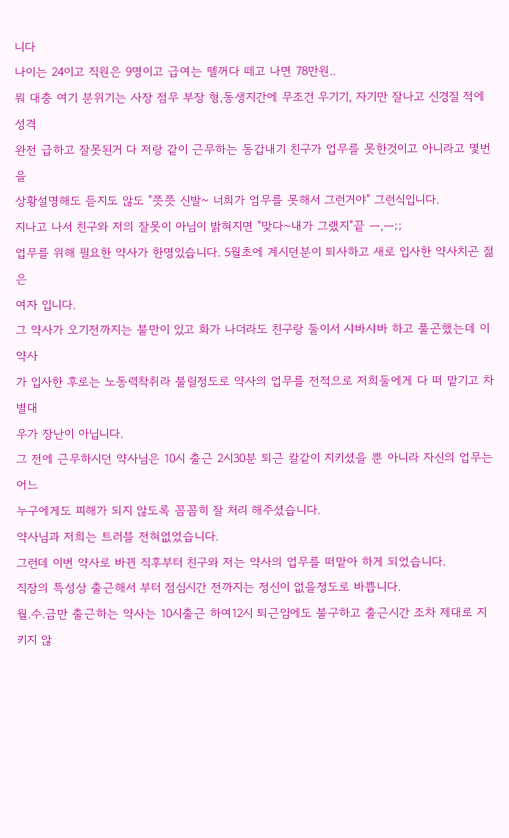니다
나이는 24이고 직원은 9명이고 급여는 뗄꺼다 떼고 나면 78만원..
뭐 대충 여기 분위기는 사장 점무 부장 형,동생지간에 무조건 우기기, 자기만 잘나고 신경질 적에 성격
완전 급하고 잘못된거 다 저랑 같이 근무하는 동갑내기 친구가 업무를 못한것이고 아니라고 몇번을
상황설명해도 듣지도 않도 "쯧쯧 신발~ 너희가 엄무를 못해서 그런거야" 그런식입니다.
지나고 나서 친구와 저의 잘못이 아님이 밝혀지면 "맞다~내가 그랬지"끝 ㅡ,ㅡ;;
업무를 위해 필요한 약사가 한명있습니다. 5월초에 계시던분이 퇴사하고 새로 입사한 약사치곤 젊은
여자 입니다.
그 약사가 오기전까지는 불만이 있고 화가 나더라도 친구랑 둘이서 샤바샤바 하고 풀곤했는데 이 약사
가 입사한 후로는 노동력착취라 불릴정도로 약사의 업무를 전적으로 저희둘에게 다 떠 맡기고 차별대
우가 장난이 아닙니다.
그 전에 근무하시던 약사님은 10시 출근 2시30분 퇴근 칼같이 지키셨을 뿐 아니라 자신의 업무는 어느
누구에게도 피해가 되지 않도록 꼼꼼히 잘 처리 해주셨습니다.
약사님과 저희는 트러블 전혀없었습니다.
그런데 이번 약사로 바뀐 직후부터 친구와 저는 약사의 업무를 떠맡아 하게 되었습니다.
직장의 특성상 출근해서 부터 점심시간 전까지는 정신이 없을정도로 바쁩니다.
월.수.금만 출근하는 약사는 10시출근 하여12시 퇴근임에도 불구하고 출근시간 조차 제대로 지키지 않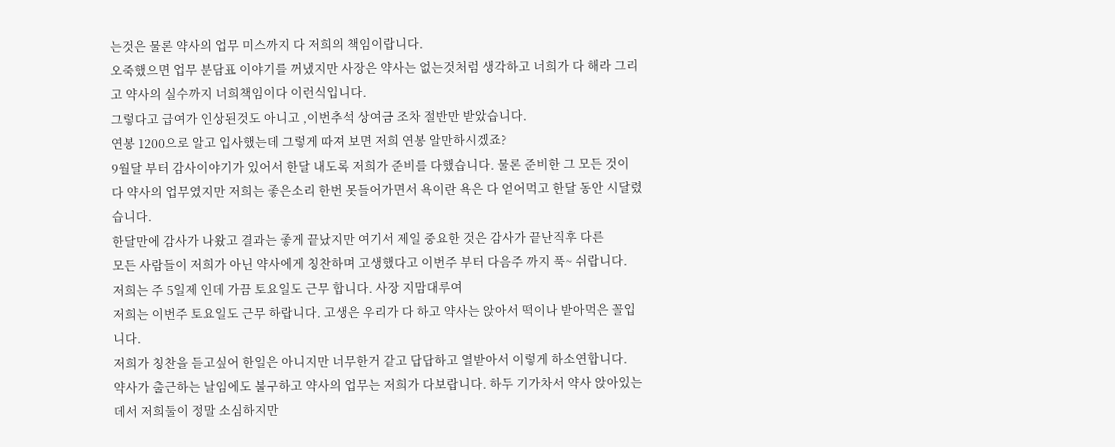는것은 물론 약사의 업무 미스까지 다 저희의 책임이랍니다.
오죽했으면 업무 분담표 이야기를 꺼냈지만 사장은 약사는 없는것처럼 생각하고 너희가 다 해라 그리
고 약사의 실수까지 너희책임이다 이런식입니다.
그렇다고 급여가 인상된것도 아니고 ,이번추석 상여금 조차 절반만 받았습니다.
연봉 1200으로 알고 입사했는데 그렇게 따져 보면 저희 연봉 알만하시겠죠?
9월달 부터 감사이야기가 있어서 한달 내도록 저희가 준비를 다했습니다. 물론 준비한 그 모든 것이
다 약사의 업무였지만 저희는 좋은소리 한번 못들어가면서 욕이란 욕은 다 얻어먹고 한달 동안 시달렸
습니다.
한달만에 감사가 나왔고 결과는 좋게 끝났지만 여기서 제일 중요한 것은 감사가 끝난직후 다른
모든 사람들이 저희가 아닌 약사에게 칭찬하며 고생했다고 이번주 부터 다음주 까지 푹~ 쉬랍니다.
저희는 주 5일제 인데 가끔 토요일도 근무 합니다. 사장 지맘대루여
저희는 이번주 토요일도 근무 하랍니다. 고생은 우리가 다 하고 약사는 앉아서 떡이나 받아먹은 꼴입
니다.
저희가 칭찬을 듣고싶어 한일은 아니지만 너무한거 같고 답답하고 열받아서 이렇게 하소연합니다.
약사가 출근하는 날임에도 불구하고 약사의 업무는 저희가 다보랍니다. 하두 기가차서 약사 앉아있는
데서 저희둘이 정말 소심하지만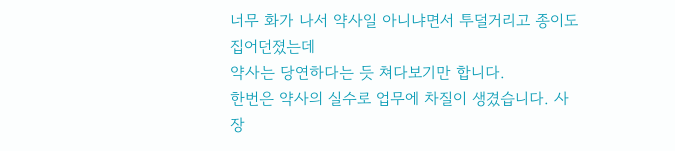너무 화가 나서 약사일 아니냐면서 투덜거리고 종이도 집어던졌는데
약사는 당연하다는 듯 쳐다보기만 합니다.
한번은 약사의 실수로 업무에 차질이 생겼습니다. 사장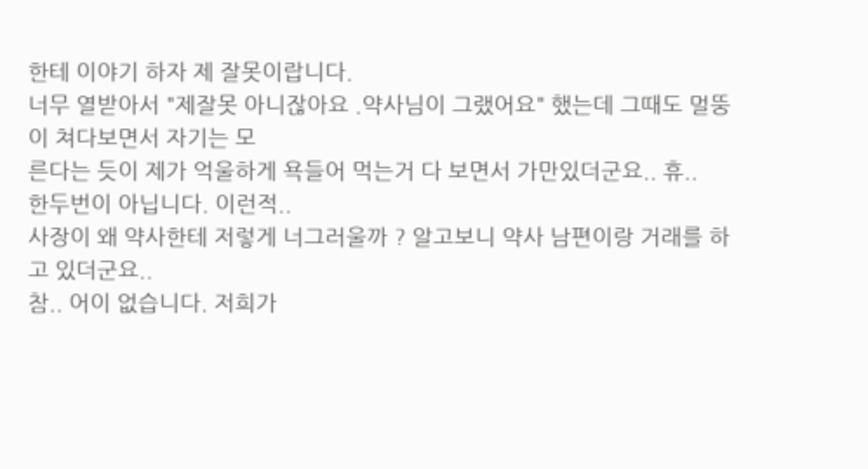한테 이야기 하자 제 잘못이랍니다.
너무 열받아서 "제잘못 아니잖아요 .약사님이 그랬어요" 했는데 그때도 멀뚱이 쳐다보면서 자기는 모
른다는 듯이 제가 억울하게 욕들어 먹는거 다 보면서 가만있더군요.. 휴..
한두번이 아닙니다. 이런적..
사장이 왜 약사한테 저렇게 너그러울까 ? 알고보니 약사 남편이랑 거래를 하고 있더군요..
참.. 어이 없습니다. 저희가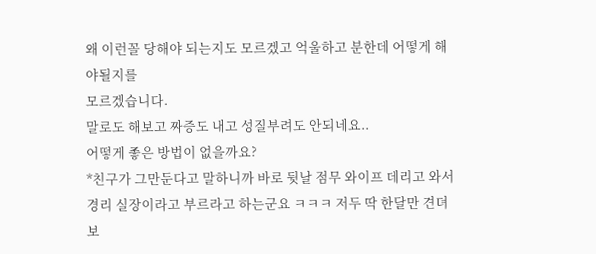왜 이런꼴 당해야 되는지도 모르겠고 억울하고 분한데 어떻게 해야될지를
모르겠습니다.
말로도 해보고 짜증도 내고 성질부려도 안되네요..
어떻게 좋은 방법이 없을까요?
*친구가 그만둔다고 말하니까 바로 뒷날 점무 와이프 데리고 와서 경리 실장이라고 부르라고 하는군요 ㅋㅋㅋ 저두 딱 한달만 견뎌보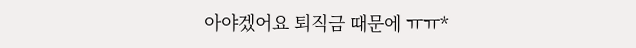아야겠어요 퇴직금 때문에 ㅠㅠ*